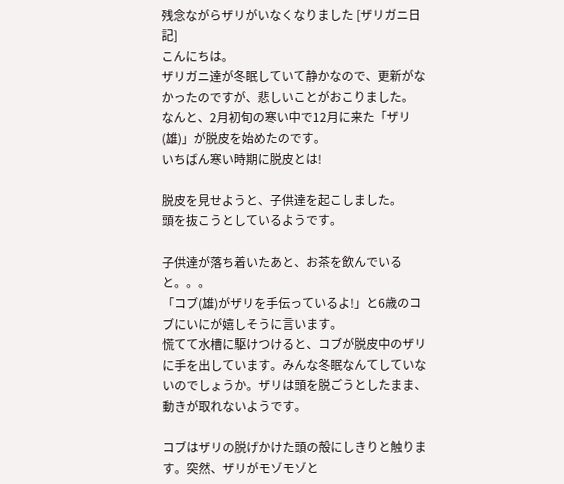残念ながらザリがいなくなりました [ザリガニ日記]
こんにちは。
ザリガニ達が冬眠していて静かなので、更新がなかったのですが、悲しいことがおこりました。
なんと、2月初旬の寒い中で12月に来た「ザリ(雄)」が脱皮を始めたのです。
いちばん寒い時期に脱皮とは!

脱皮を見せようと、子供達を起こしました。
頭を抜こうとしているようです。

子供達が落ち着いたあと、お茶を飲んでいると。。。
「コブ(雄)がザリを手伝っているよ!」と6歳のコブにいにが嬉しそうに言います。
慌てて水槽に駆けつけると、コブが脱皮中のザリに手を出しています。みんな冬眠なんてしていないのでしょうか。ザリは頭を脱ごうとしたまま、動きが取れないようです。

コブはザリの脱げかけた頭の殻にしきりと触ります。突然、ザリがモゾモゾと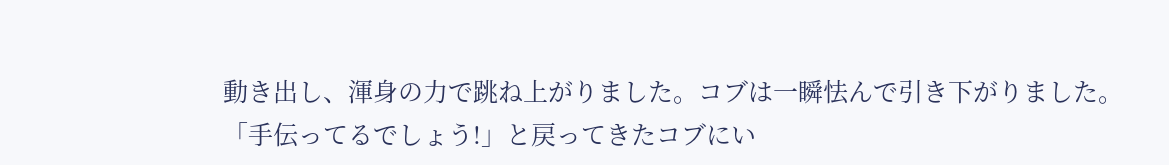動き出し、渾身の力で跳ね上がりました。コブは一瞬怯んで引き下がりました。
「手伝ってるでしょう!」と戻ってきたコブにい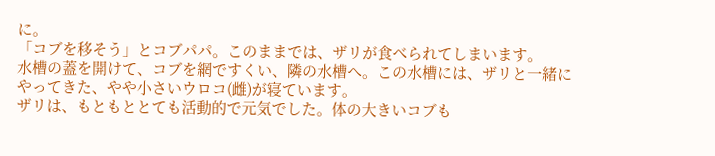に。
「コブを移そう」とコブパパ。このままでは、ザリが食べられてしまいます。
水槽の蓋を開けて、コブを網ですくい、隣の水槽へ。この水槽には、ザリと一緒にやってきた、やや小さいウロコ(雌)が寝ています。
ザリは、もともととても活動的で元気でした。体の大きいコブも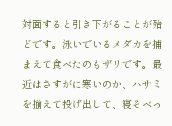対面すると引き下がることが殆どです。泳いでいるメダカを捕まえて食べたのもザリです。最近はさすがに寒いのか、ハサミを揃えて投げ出して、寝そべっ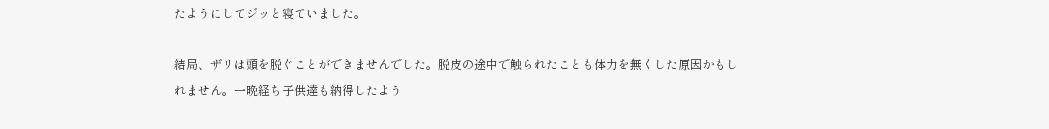たようにしてジッと寝ていました。

結局、ザリは頭を脱ぐことができませんでした。脱皮の途中で触られたことも体力を無くした原因かもしれません。一晩経ち子供達も納得したよう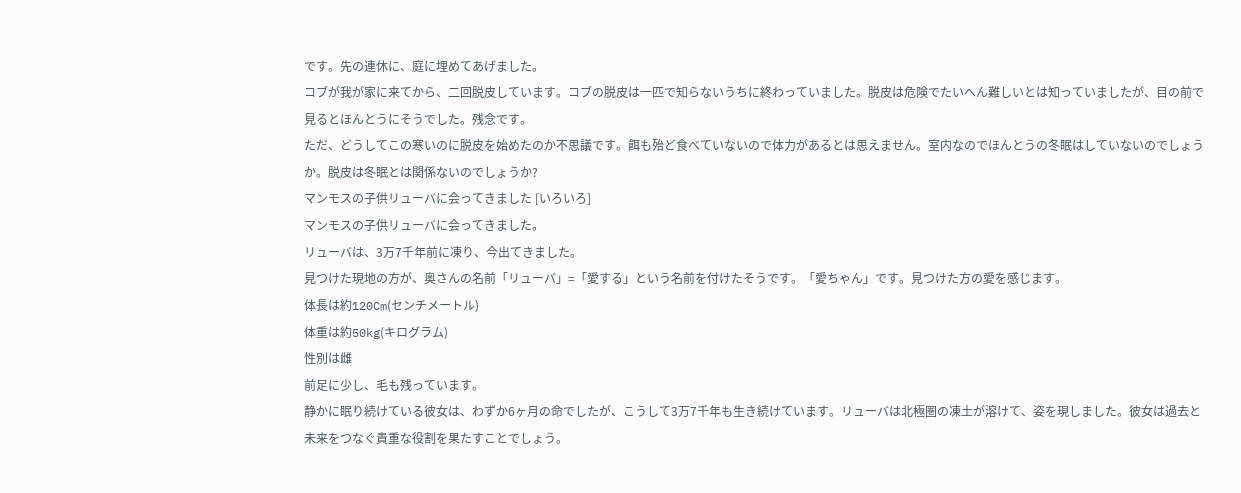です。先の連休に、庭に埋めてあげました。
コブが我が家に来てから、二回脱皮しています。コブの脱皮は一匹で知らないうちに終わっていました。脱皮は危険でたいへん難しいとは知っていましたが、目の前で見るとほんとうにそうでした。残念です。
ただ、どうしてこの寒いのに脱皮を始めたのか不思議です。餌も殆ど食べていないので体力があるとは思えません。室内なのでほんとうの冬眠はしていないのでしょうか。脱皮は冬眠とは関係ないのでしょうか?
マンモスの子供リューバに会ってきました [いろいろ]
マンモスの子供リューバに会ってきました。
リューバは、3万7千年前に凍り、今出てきました。
見つけた現地の方が、奥さんの名前「リューバ」=「愛する」という名前を付けたそうです。「愛ちゃん」です。見つけた方の愛を感じます。
体長は約120Cm(センチメートル)
体重は約50kg(キログラム)
性別は雌
前足に少し、毛も残っています。
静かに眠り続けている彼女は、わずか6ヶ月の命でしたが、こうして3万7千年も生き続けています。リューバは北極圏の凍土が溶けて、姿を現しました。彼女は過去と未来をつなぐ貴重な役割を果たすことでしょう。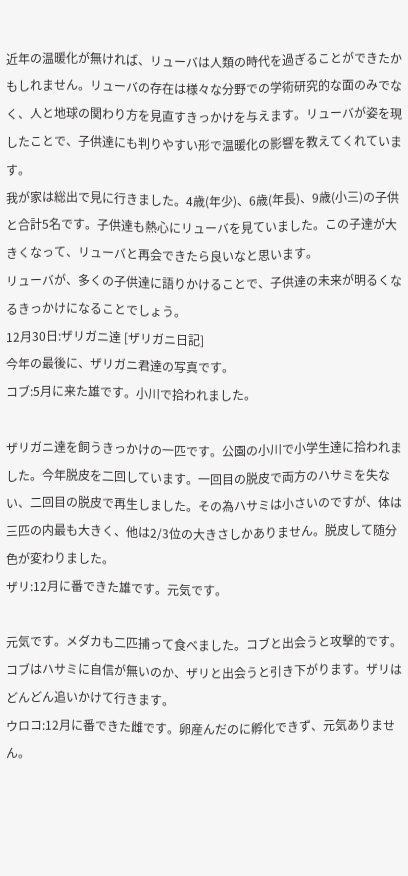近年の温暖化が無ければ、リューバは人類の時代を過ぎることができたかもしれません。リューバの存在は様々な分野での学術研究的な面のみでなく、人と地球の関わり方を見直すきっかけを与えます。リューバが姿を現したことで、子供達にも判りやすい形で温暖化の影響を教えてくれています。
我が家は総出で見に行きました。4歳(年少)、6歳(年長)、9歳(小三)の子供と合計5名です。子供達も熱心にリューバを見ていました。この子達が大きくなって、リューバと再会できたら良いなと思います。
リューバが、多くの子供達に語りかけることで、子供達の未来が明るくなるきっかけになることでしょう。
12月30日:ザリガニ達 [ザリガニ日記]
今年の最後に、ザリガニ君達の写真です。
コブ:5月に来た雄です。小川で拾われました。

ザリガニ達を飼うきっかけの一匹です。公園の小川で小学生達に拾われました。今年脱皮を二回しています。一回目の脱皮で両方のハサミを失ない、二回目の脱皮で再生しました。その為ハサミは小さいのですが、体は三匹の内最も大きく、他は2/3位の大きさしかありません。脱皮して随分色が変わりました。
ザリ:12月に番できた雄です。元気です。

元気です。メダカも二匹捕って食べました。コブと出会うと攻撃的です。コブはハサミに自信が無いのか、ザリと出会うと引き下がります。ザリはどんどん追いかけて行きます。
ウロコ:12月に番できた雌です。卵産んだのに孵化できず、元気ありません。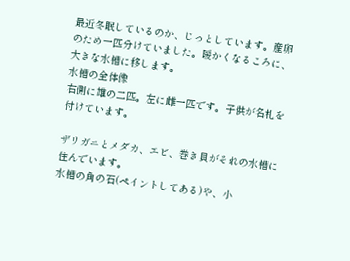最近冬眠しているのか、じっとしています。産卵のため一匹分けていました。暖かくなるころに、大きな水槽に移します。
水槽の全体像
右側に雄の二匹。左に雌一匹です。子供が名札を付けています。

ザリガニとメダカ、エビ、巻き貝がそれの水槽に住んでいます。
水槽の角の石(ペイントしてある)や、小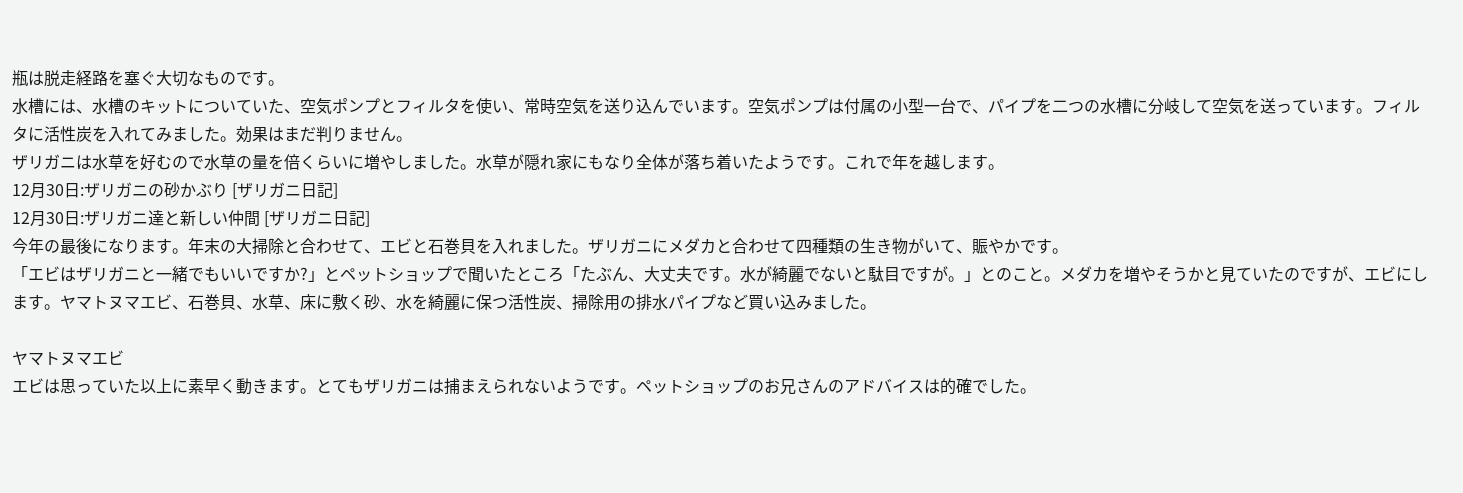瓶は脱走経路を塞ぐ大切なものです。
水槽には、水槽のキットについていた、空気ポンプとフィルタを使い、常時空気を送り込んでいます。空気ポンプは付属の小型一台で、パイプを二つの水槽に分岐して空気を送っています。フィルタに活性炭を入れてみました。効果はまだ判りません。
ザリガニは水草を好むので水草の量を倍くらいに増やしました。水草が隠れ家にもなり全体が落ち着いたようです。これで年を越します。
12月30日:ザリガニの砂かぶり [ザリガニ日記]
12月30日:ザリガニ達と新しい仲間 [ザリガニ日記]
今年の最後になります。年末の大掃除と合わせて、エビと石巻貝を入れました。ザリガニにメダカと合わせて四種類の生き物がいて、賑やかです。
「エビはザリガニと一緒でもいいですか?」とペットショップで聞いたところ「たぶん、大丈夫です。水が綺麗でないと駄目ですが。」とのこと。メダカを増やそうかと見ていたのですが、エビにします。ヤマトヌマエビ、石巻貝、水草、床に敷く砂、水を綺麗に保つ活性炭、掃除用の排水パイプなど買い込みました。

ヤマトヌマエビ
エビは思っていた以上に素早く動きます。とてもザリガニは捕まえられないようです。ペットショップのお兄さんのアドバイスは的確でした。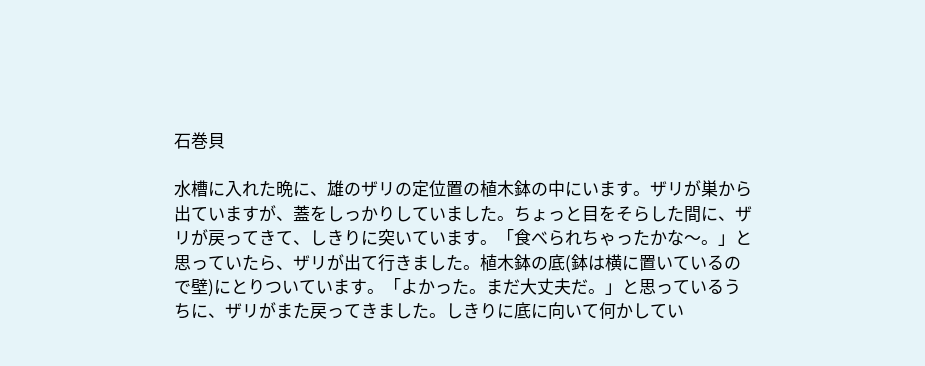石巻貝

水槽に入れた晩に、雄のザリの定位置の植木鉢の中にいます。ザリが巣から出ていますが、蓋をしっかりしていました。ちょっと目をそらした間に、ザリが戻ってきて、しきりに突いています。「食べられちゃったかな〜。」と思っていたら、ザリが出て行きました。植木鉢の底(鉢は横に置いているので壁)にとりついています。「よかった。まだ大丈夫だ。」と思っているうちに、ザリがまた戻ってきました。しきりに底に向いて何かしてい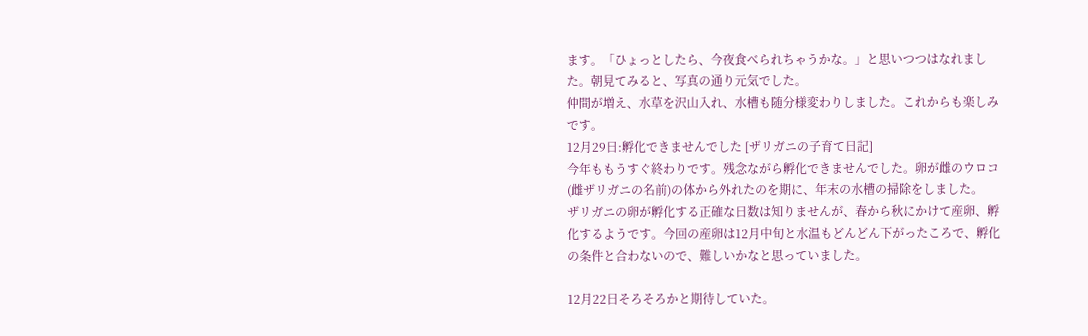ます。「ひょっとしたら、今夜食べられちゃうかな。」と思いつつはなれました。朝見てみると、写真の通り元気でした。
仲間が増え、水草を沢山入れ、水槽も随分様変わりしました。これからも楽しみです。
12月29日:孵化できませんでした [ザリガニの子育て日記]
今年ももうすぐ終わりです。残念ながら孵化できませんでした。卵が雌のウロコ(雌ザリガニの名前)の体から外れたのを期に、年末の水槽の掃除をしました。
ザリガニの卵が孵化する正確な日数は知りませんが、春から秋にかけて産卵、孵化するようです。今回の産卵は12月中旬と水温もどんどん下がったころで、孵化の条件と合わないので、難しいかなと思っていました。

12月22日そろそろかと期待していた。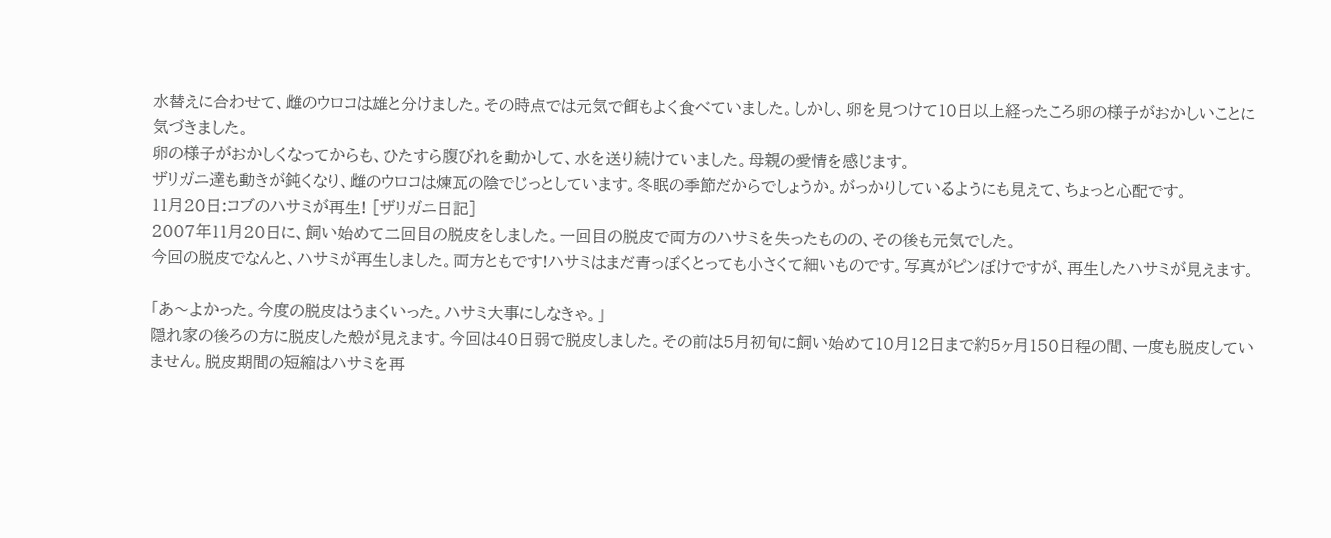水替えに合わせて、雌のウロコは雄と分けました。その時点では元気で餌もよく食べていました。しかし、卵を見つけて10日以上経ったころ卵の様子がおかしいことに気づきました。
卵の様子がおかしくなってからも、ひたすら腹びれを動かして、水を送り続けていました。母親の愛情を感じます。
ザリガニ達も動きが鈍くなり、雌のウロコは煉瓦の陰でじっとしています。冬眠の季節だからでしょうか。がっかりしているようにも見えて、ちょっと心配です。
11月20日:コブのハサミが再生! [ザリガニ日記]
2007年11月20日に、飼い始めて二回目の脱皮をしました。一回目の脱皮で両方のハサミを失ったものの、その後も元気でした。
今回の脱皮でなんと、ハサミが再生しました。両方ともです!ハサミはまだ青っぽくとっても小さくて細いものです。写真がピンぼけですが、再生したハサミが見えます。

「あ〜よかった。今度の脱皮はうまくいった。ハサミ大事にしなきゃ。」
隠れ家の後ろの方に脱皮した殻が見えます。今回は40日弱で脱皮しました。その前は5月初旬に飼い始めて10月12日まで約5ヶ月150日程の間、一度も脱皮していません。脱皮期間の短縮はハサミを再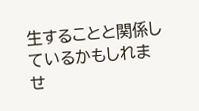生することと関係しているかもしれませ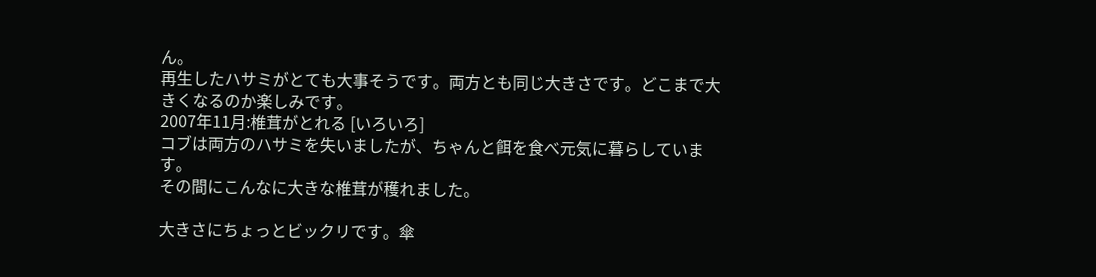ん。
再生したハサミがとても大事そうです。両方とも同じ大きさです。どこまで大きくなるのか楽しみです。
2007年11月:椎茸がとれる [いろいろ]
コブは両方のハサミを失いましたが、ちゃんと餌を食べ元気に暮らしています。
その間にこんなに大きな椎茸が穫れました。

大きさにちょっとビックリです。傘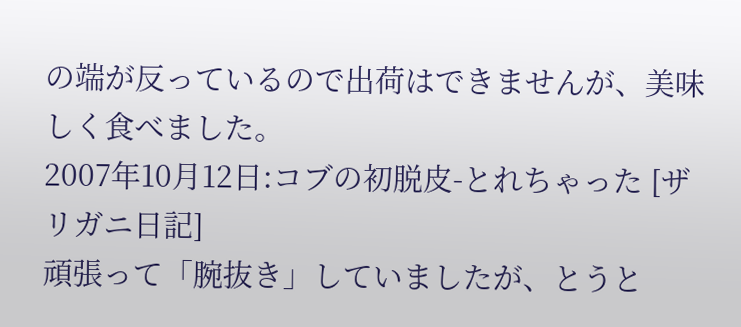の端が反っているので出荷はできませんが、美味しく食べました。
2007年10月12日:コブの初脱皮-とれちゃった [ザリガニ日記]
頑張って「腕抜き」していましたが、とうと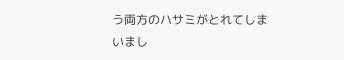う両方のハサミがとれてしまいまし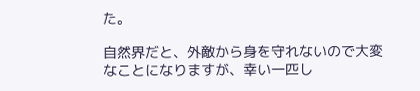た。

自然界だと、外敵から身を守れないので大変なことになりますが、幸い一匹し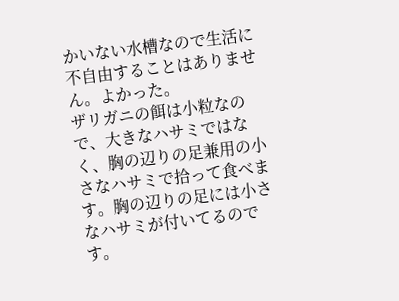かいない水槽なので生活に不自由することはありません。よかった。
ザリガニの餌は小粒なので、大きなハサミではなく、胸の辺りの足兼用の小さなハサミで拾って食べます。胸の辺りの足には小さなハサミが付いてるのです。